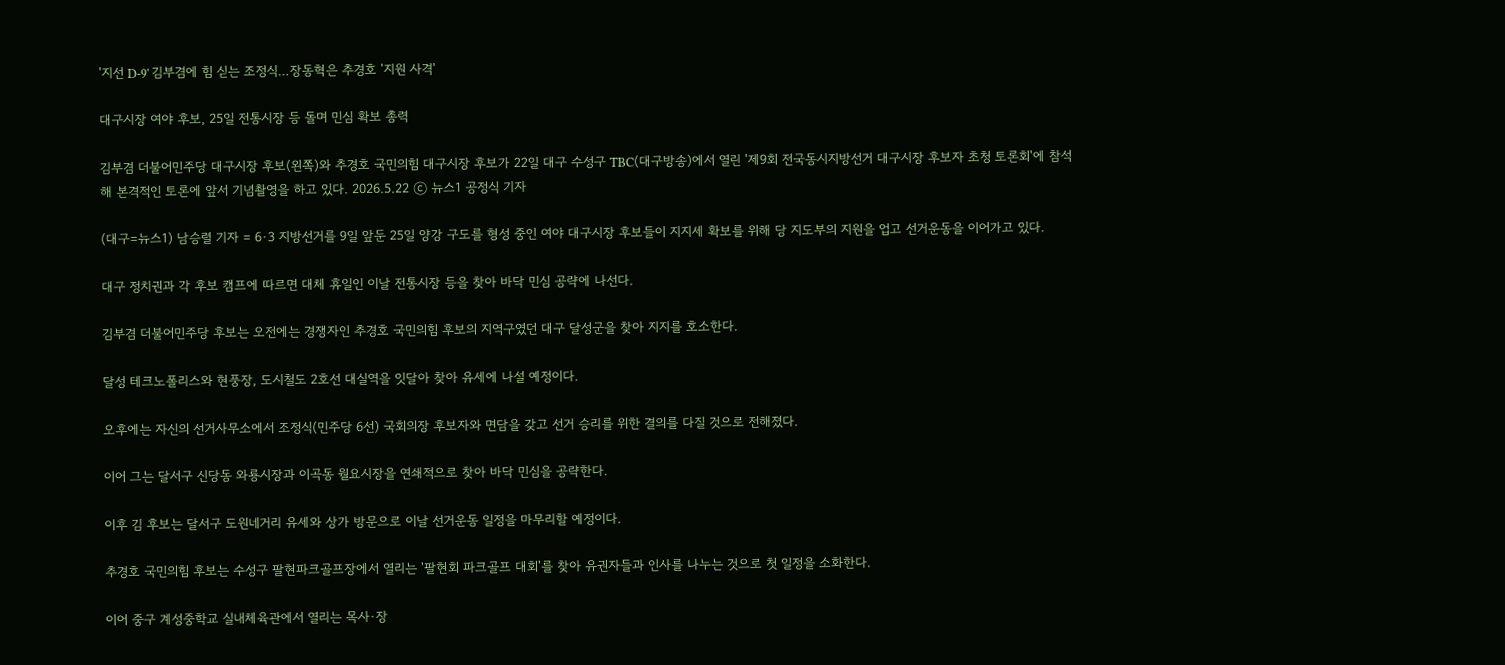'지선 D-9' 김부겸에 힘 싣는 조정식…장동혁은 추경호 '지원 사격'

대구시장 여야 후보, 25일 전통시장 등 돌며 민심 확보 총력

김부겸 더불어민주당 대구시장 후보(왼쪽)와 추경호 국민의힘 대구시장 후보가 22일 대구 수성구 TBC(대구방송)에서 열린 '제9회 전국동시지방선거 대구시장 후보자 초청 토론회'에 참석해 본격적인 토론에 앞서 기념촬영을 하고 있다. 2026.5.22 ⓒ 뉴스1 공정식 기자

(대구=뉴스1) 남승렬 기자 = 6·3 지방선거를 9일 앞둔 25일 양강 구도를 형성 중인 여야 대구시장 후보들이 지지세 확보를 위해 당 지도부의 지원을 업고 선거운동을 이어가고 있다.

대구 정치권과 각 후보 캠프에 따르면 대체 휴일인 이날 전통시장 등을 찾아 바닥 민심 공략에 나선다.

김부겸 더불어민주당 후보는 오전에는 경쟁자인 추경호 국민의힘 후보의 지역구였던 대구 달성군을 찾아 지지를 호소한다.

달성 테크노폴리스와 현풍장, 도시철도 2호선 대실역을 잇달아 찾아 유세에 나설 예정이다.

오후에는 자신의 선거사무소에서 조정식(민주당 6선) 국회의장 후보자와 면담을 갖고 선거 승리를 위한 결의를 다질 것으로 전해졌다.

이어 그는 달서구 신당동 와룡시장과 이곡동 월요시장을 연쇄적으로 찾아 바닥 민심을 공략한다.

이후 김 후보는 달서구 도원네거리 유세와 상가 방문으로 이날 선거운동 일정을 마무리할 예정이다.

추경호 국민의힘 후보는 수성구 팔현파크골프장에서 열리는 '팔현회 파크골프 대회'를 찾아 유권자들과 인사를 나누는 것으로 첫 일정을 소화한다.

이어 중구 계성중학교 실내체육관에서 열리는 목사·장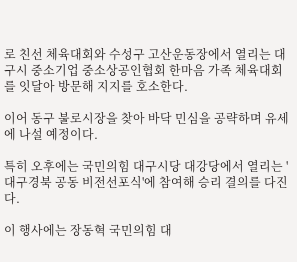로 친선 체육대회와 수성구 고산운동장에서 열리는 대구시 중소기업 중소상공인협회 한마음 가족 체육대회를 잇달아 방문해 지지를 호소한다.

이어 동구 불로시장을 찾아 바닥 민심을 공략하며 유세에 나설 예정이다.

특히 오후에는 국민의힘 대구시당 대강당에서 열리는 '대구경북 공동 비전선포식'에 참여해 승리 결의를 다진다.

이 행사에는 장동혁 국민의힘 대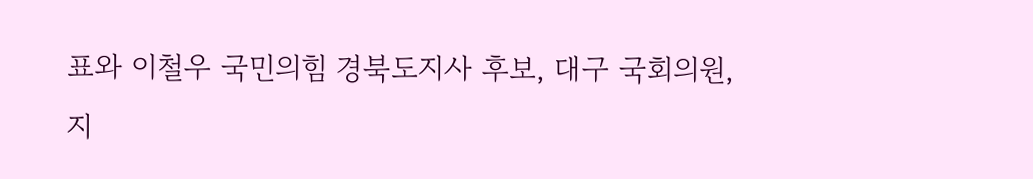표와 이철우 국민의힘 경북도지사 후보, 대구 국회의원, 지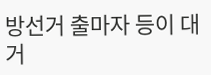방선거 출마자 등이 대거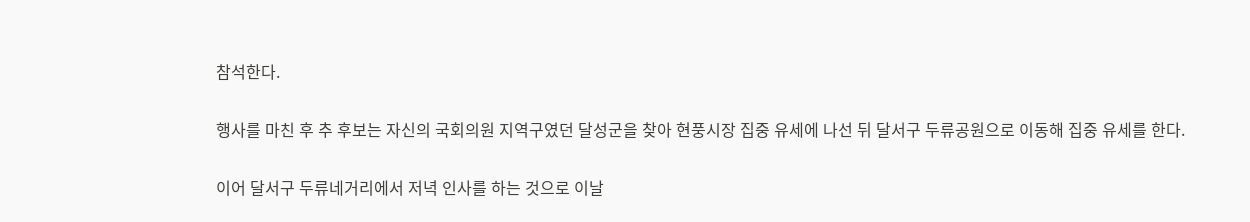참석한다.

행사를 마친 후 추 후보는 자신의 국회의원 지역구였던 달성군을 찾아 현풍시장 집중 유세에 나선 뒤 달서구 두류공원으로 이동해 집중 유세를 한다.

이어 달서구 두류네거리에서 저녁 인사를 하는 것으로 이날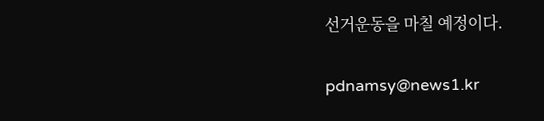선거운동을 마칠 예정이다.

pdnamsy@news1.kr